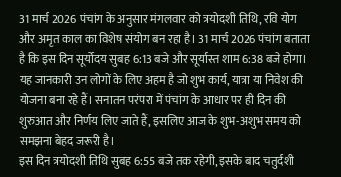31 मार्च 2026 पंचांग के अनुसार मंगलवार को त्रयोदशी तिथि, रवि योग और अमृत काल का विशेष संयोग बन रहा है। 31 मार्च 2026 पंचांग बताता है कि इस दिन सूर्योदय सुबह 6:13 बजे और सूर्यास्त शाम 6:38 बजे होगा। यह जानकारी उन लोगों के लिए अहम है जो शुभ कार्य, यात्रा या निवेश की योजना बना रहे हैं। सनातन परंपरा में पंचांग के आधार पर ही दिन की शुरुआत और निर्णय लिए जाते हैं, इसलिए आज के शुभ-अशुभ समय को समझना बेहद जरूरी है।
इस दिन त्रयोदशी तिथि सुबह 6:55 बजे तक रहेगी, इसके बाद चतुर्दशी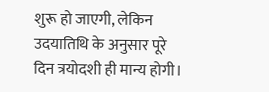शुरू हो जाएगी, लेकिन उदयातिथि के अनुसार पूरे दिन त्रयोदशी ही मान्य होगी।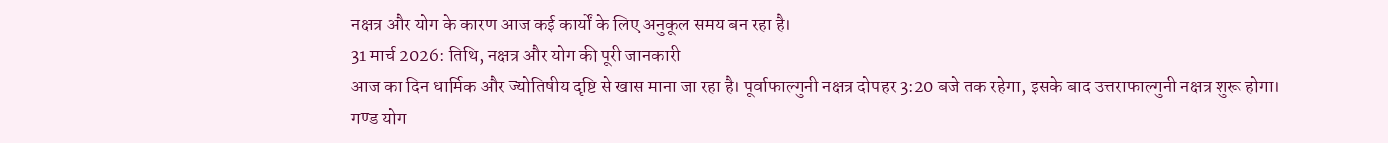नक्षत्र और योग के कारण आज कई कार्यों के लिए अनुकूल समय बन रहा है।
31 मार्च 2026: तिथि, नक्षत्र और योग की पूरी जानकारी
आज का दिन धार्मिक और ज्योतिषीय दृष्टि से खास माना जा रहा है। पूर्वाफाल्गुनी नक्षत्र दोपहर 3:20 बजे तक रहेगा, इसके बाद उत्तराफाल्गुनी नक्षत्र शुरू होगा।
गण्ड योग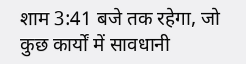शाम 3:41 बजे तक रहेगा, जो कुछ कार्यों में सावधानी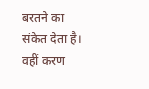बरतने का संकेत देता है। वहीं करण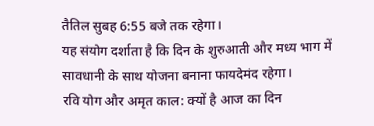तैतिल सुबह 6:55 बजे तक रहेगा।
यह संयोग दर्शाता है कि दिन के शुरुआती और मध्य भाग में सावधानी के साथ योजना बनाना फायदेमंद रहेगा।
रवि योग और अमृत काल: क्यों है आज का दिन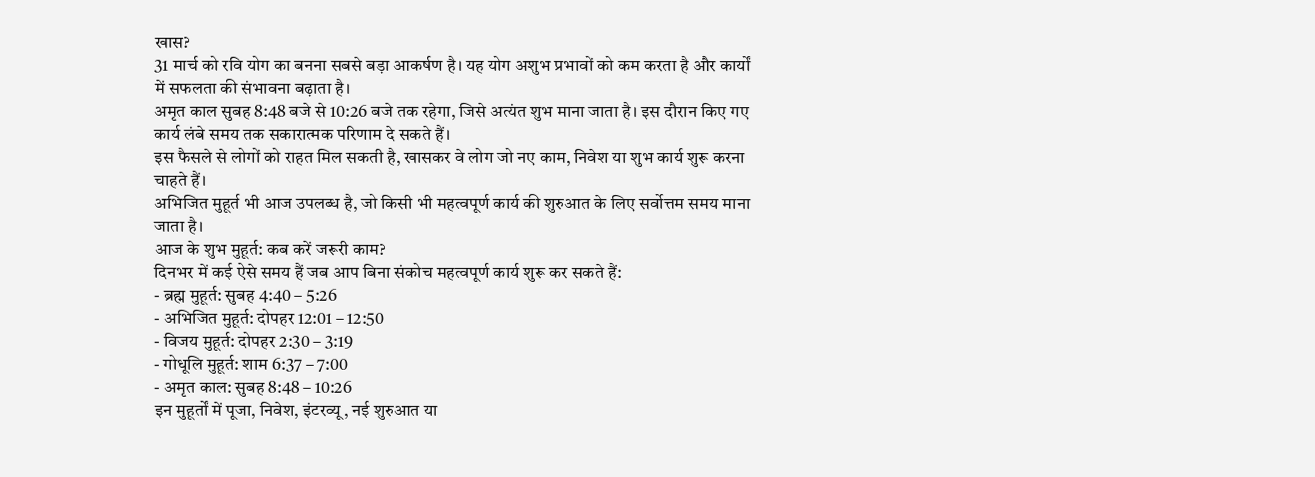खास?
31 मार्च को रवि योग का बनना सबसे बड़ा आकर्षण है। यह योग अशुभ प्रभावों को कम करता है और कार्यों में सफलता की संभावना बढ़ाता है।
अमृत काल सुबह 8:48 बजे से 10:26 बजे तक रहेगा, जिसे अत्यंत शुभ माना जाता है। इस दौरान किए गए कार्य लंबे समय तक सकारात्मक परिणाम दे सकते हैं।
इस फैसले से लोगों को राहत मिल सकती है, खासकर वे लोग जो नए काम, निवेश या शुभ कार्य शुरू करना चाहते हैं।
अभिजित मुहूर्त भी आज उपलब्ध है, जो किसी भी महत्वपूर्ण कार्य की शुरुआत के लिए सर्वोत्तम समय माना जाता है।
आज के शुभ मुहूर्त: कब करें जरूरी काम?
दिनभर में कई ऐसे समय हैं जब आप बिना संकोच महत्वपूर्ण कार्य शुरू कर सकते हैं:
- ब्रह्म मुहूर्त: सुबह 4:40 – 5:26
- अभिजित मुहूर्त: दोपहर 12:01 – 12:50
- विजय मुहूर्त: दोपहर 2:30 – 3:19
- गोधूलि मुहूर्त: शाम 6:37 – 7:00
- अमृत काल: सुबह 8:48 – 10:26
इन मुहूर्तों में पूजा, निवेश, इंटरव्यू, नई शुरुआत या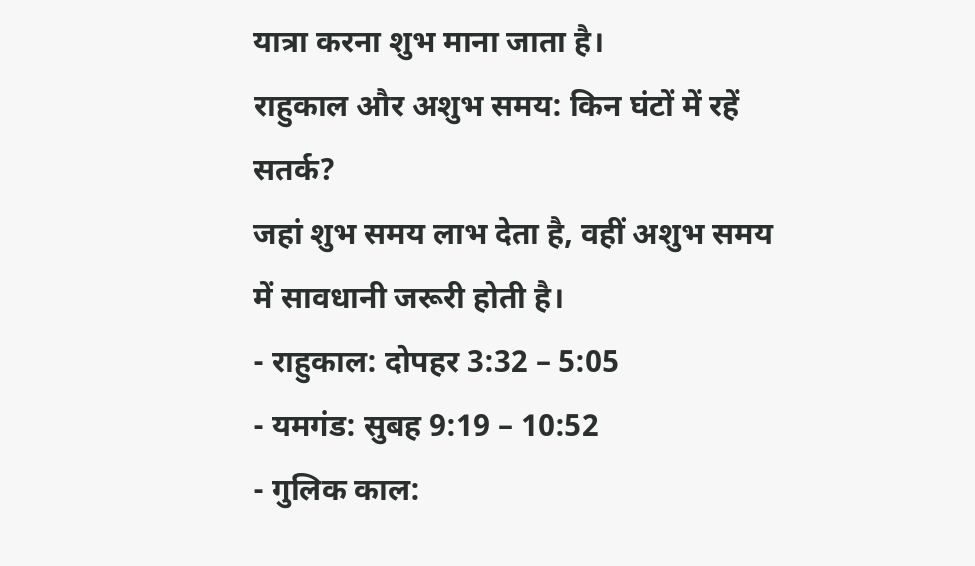यात्रा करना शुभ माना जाता है।
राहुकाल और अशुभ समय: किन घंटों में रहें सतर्क?
जहां शुभ समय लाभ देता है, वहीं अशुभ समय में सावधानी जरूरी होती है।
- राहुकाल: दोपहर 3:32 – 5:05
- यमगंड: सुबह 9:19 – 10:52
- गुलिक काल: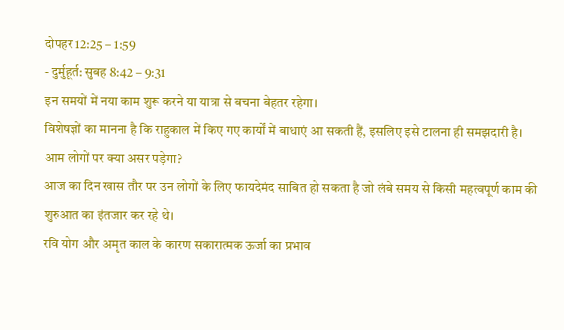दोपहर 12:25 – 1:59
- दुर्मुहूर्त: सुबह 8:42 – 9:31
इन समयों में नया काम शुरू करने या यात्रा से बचना बेहतर रहेगा।
विशेषज्ञों का मानना है कि राहुकाल में किए गए कार्यों में बाधाएं आ सकती हैं, इसलिए इसे टालना ही समझदारी है।
आम लोगों पर क्या असर पड़ेगा?
आज का दिन खास तौर पर उन लोगों के लिए फायदेमंद साबित हो सकता है जो लंबे समय से किसी महत्वपूर्ण काम की शुरुआत का इंतजार कर रहे थे।
रवि योग और अमृत काल के कारण सकारात्मक ऊर्जा का प्रभाव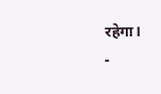रहेगा।
-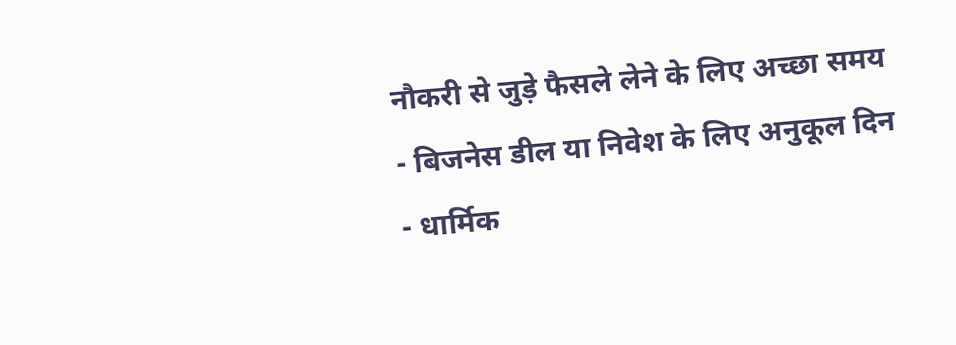नौकरी से जुड़े फैसले लेने के लिए अच्छा समय
- बिजनेस डील या निवेश के लिए अनुकूल दिन
- धार्मिक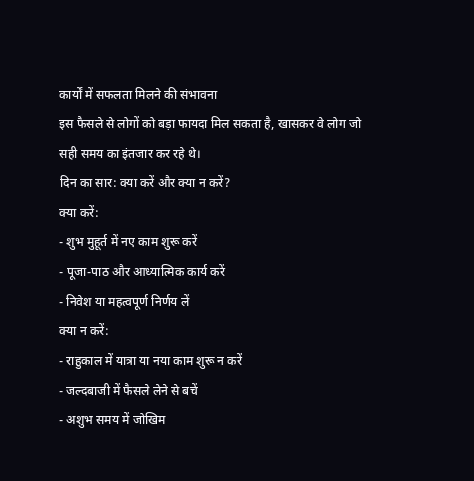कार्यों में सफलता मिलने की संभावना
इस फैसले से लोगों को बड़ा फायदा मिल सकता है, खासकर वे लोग जो सही समय का इंतजार कर रहे थे।
दिन का सार: क्या करें और क्या न करें?
क्या करें:
- शुभ मुहूर्त में नए काम शुरू करें
- पूजा-पाठ और आध्यात्मिक कार्य करें
- निवेश या महत्वपूर्ण निर्णय लें
क्या न करें:
- राहुकाल में यात्रा या नया काम शुरू न करें
- जल्दबाजी में फैसले लेने से बचें
- अशुभ समय में जोखिम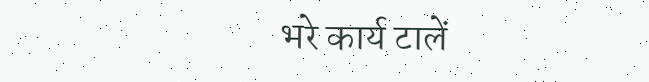भरे कार्य टालें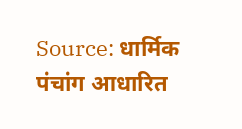Source: धार्मिक पंचांग आधारित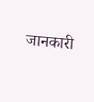जानकारी